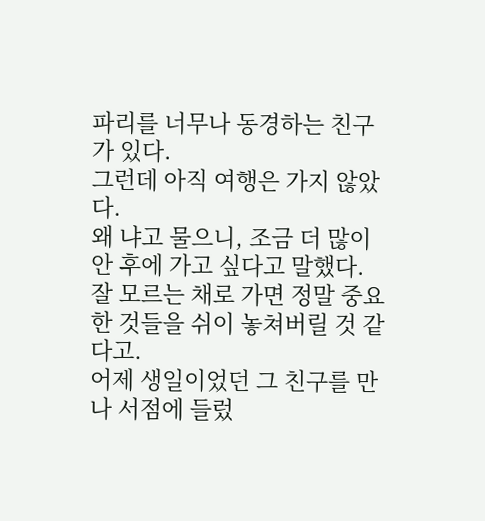파리를 너무나 동경하는 친구가 있다.
그런데 아직 여행은 가지 않았다.
왜 냐고 물으니, 조금 더 많이 안 후에 가고 싶다고 말했다.
잘 모르는 채로 가면 정말 중요한 것들을 쉬이 놓쳐버릴 것 같다고.
어제 생일이었던 그 친구를 만나 서점에 들렀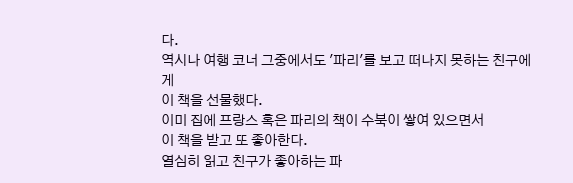다.
역시나 여행 코너 그중에서도 '파리'를 보고 떠나지 못하는 친구에게
이 책을 선물했다.
이미 집에 프랑스 혹은 파리의 책이 수북이 쌓여 있으면서
이 책을 받고 또 좋아한다.
열심히 읽고 친구가 좋아하는 파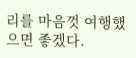리를 마음껏 여행했으면 좋겠다.